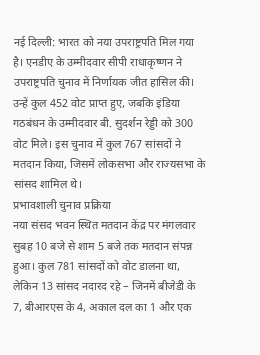नई दिल्ली: भारत को नया उपराष्ट्रपति मिल गया है। एनडीए के उम्मीदवार सीपी राधाकृष्णन ने उपराष्ट्रपति चुनाव में निर्णायक जीत हासिल की। उन्हें कुल 452 वोट प्राप्त हुए, जबकि इंडिया गठबंधन के उम्मीदवार बी. सुदर्शन रेड्डी को 300 वोट मिले। इस चुनाव में कुल 767 सांसदों ने मतदान किया, जिसमें लोकसभा और राज्यसभा के सांसद शामिल थे।
प्रभावशाली चुनाव प्रक्रिया
नया संसद भवन स्थित मतदान केंद्र पर मंगलवार सुबह 10 बजे से शाम 5 बजे तक मतदान संपन्न हुआ। कुल 781 सांसदों को वोट डालना था, लेकिन 13 सांसद नदारद रहे – जिनमें बीजेडी के 7, बीआरएस के 4, अकाल दल का 1 और एक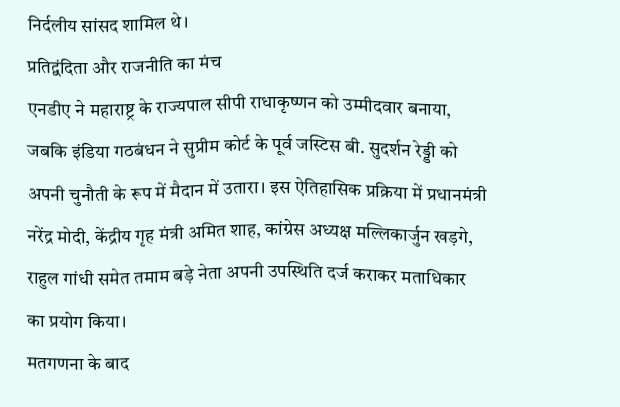निर्दलीय सांसद शामिल थे।
प्रतिद्वंदिता और राजनीति का मंच
एनडीए ने महाराष्ट्र के राज्यपाल सीपी राधाकृष्णन को उम्मीदवार बनाया, जबकि इंडिया गठबंधन ने सुप्रीम कोर्ट के पूर्व जस्टिस बी. सुदर्शन रेड्डी को अपनी चुनौती के रूप में मैदान में उतारा। इस ऐतिहासिक प्रक्रिया में प्रधानमंत्री नरेंद्र मोदी, केंद्रीय गृह मंत्री अमित शाह, कांग्रेस अध्यक्ष मल्लिकार्जुन खड़गे, राहुल गांधी समेत तमाम बड़े नेता अपनी उपस्थिति दर्ज कराकर मताधिकार का प्रयोग किया।
मतगणना के बाद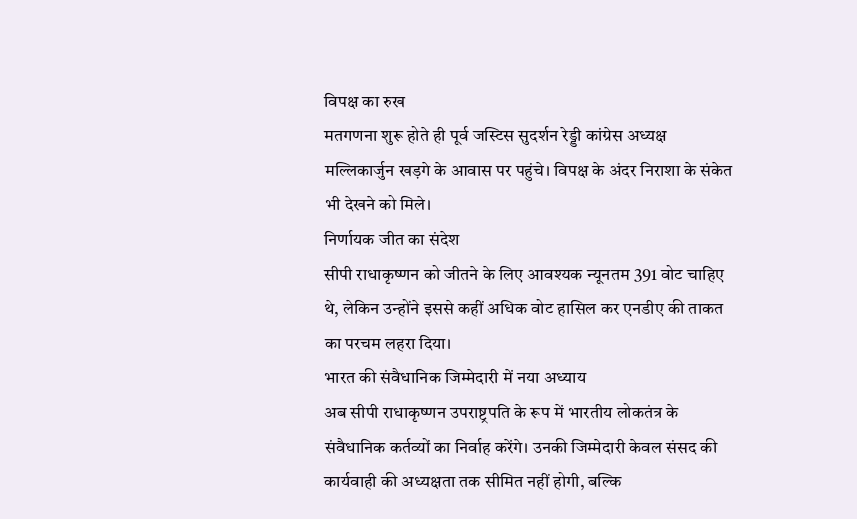विपक्ष का रुख
मतगणना शुरू होते ही पूर्व जस्टिस सुदर्शन रेड्डी कांग्रेस अध्यक्ष मल्लिकार्जुन खड़गे के आवास पर पहुंचे। विपक्ष के अंदर निराशा के संकेत भी देखने को मिले।
निर्णायक जीत का संदेश
सीपी राधाकृष्णन को जीतने के लिए आवश्यक न्यूनतम 391 वोट चाहिए थे, लेकिन उन्होंने इससे कहीं अधिक वोट हासिल कर एनडीए की ताकत का परचम लहरा दिया।
भारत की संवैधानिक जिम्मेदारी में नया अध्याय
अब सीपी राधाकृष्णन उपराष्ट्रपति के रूप में भारतीय लोकतंत्र के संवैधानिक कर्तव्यों का निर्वाह करेंगे। उनकी जिम्मेदारी केवल संसद की कार्यवाही की अध्यक्षता तक सीमित नहीं होगी, बल्कि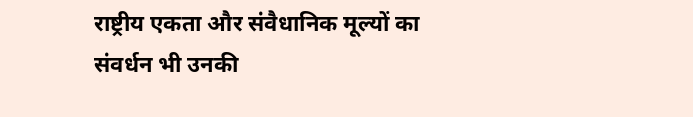राष्ट्रीय एकता और संवैधानिक मूल्यों का संवर्धन भी उनकी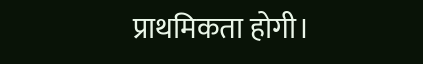प्राथमिकता होगी।